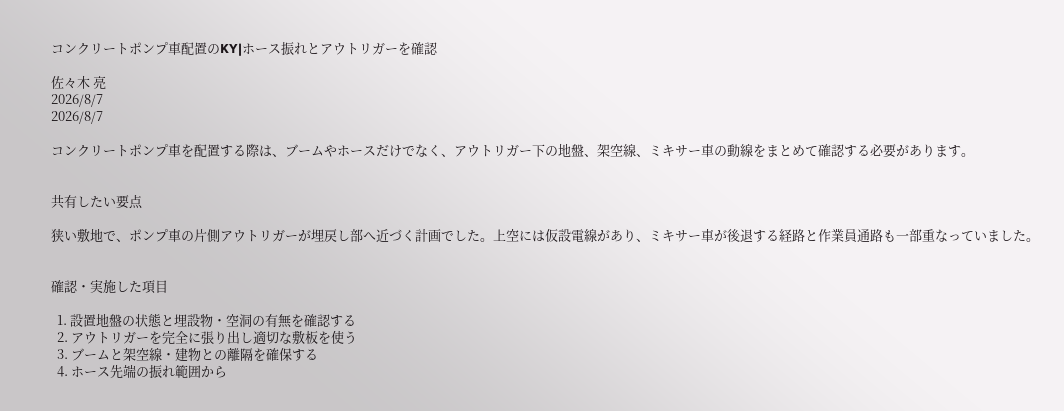コンクリートポンプ車配置のKY|ホース振れとアウトリガーを確認

佐々木 亮
2026/8/7
2026/8/7

コンクリートポンプ車を配置する際は、ブームやホースだけでなく、アウトリガー下の地盤、架空線、ミキサー車の動線をまとめて確認する必要があります。


共有したい要点

狭い敷地で、ポンプ車の片側アウトリガーが埋戻し部へ近づく計画でした。上空には仮設電線があり、ミキサー車が後退する経路と作業員通路も一部重なっていました。


確認・実施した項目

  1. 設置地盤の状態と埋設物・空洞の有無を確認する
  2. アウトリガーを完全に張り出し適切な敷板を使う
  3. ブームと架空線・建物との離隔を確保する
  4. ホース先端の振れ範囲から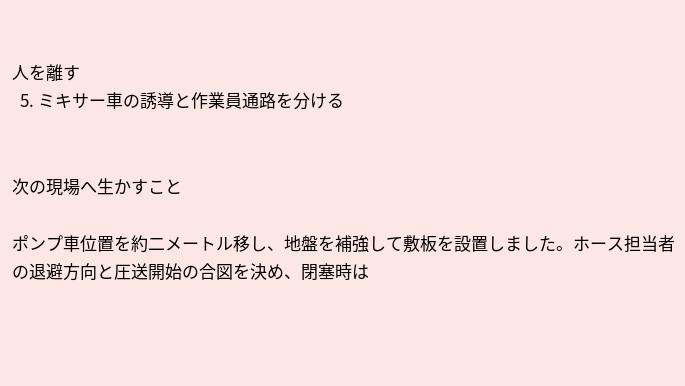人を離す
  5. ミキサー車の誘導と作業員通路を分ける


次の現場へ生かすこと

ポンプ車位置を約二メートル移し、地盤を補強して敷板を設置しました。ホース担当者の退避方向と圧送開始の合図を決め、閉塞時は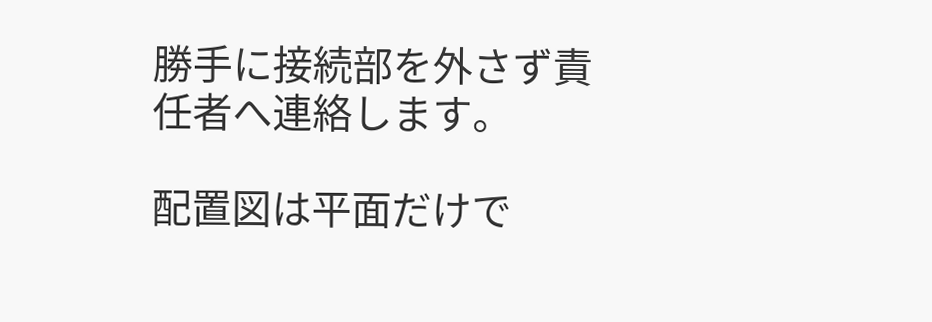勝手に接続部を外さず責任者へ連絡します。

配置図は平面だけで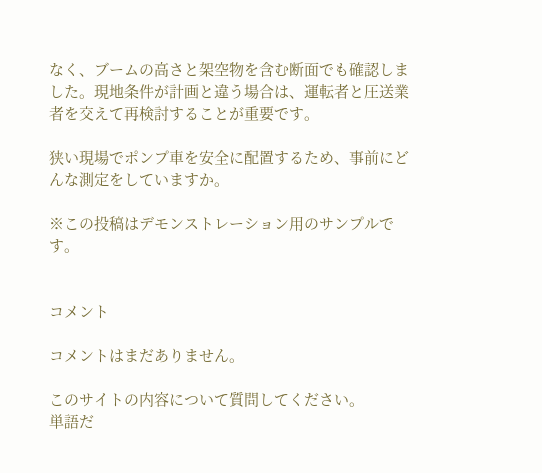なく、ブームの高さと架空物を含む断面でも確認しました。現地条件が計画と違う場合は、運転者と圧送業者を交えて再検討することが重要です。

狭い現場でポンプ車を安全に配置するため、事前にどんな測定をしていますか。

※この投稿はデモンストレーション用のサンプルです。


コメント

コメントはまだありません。

このサイトの内容について質問してください。
単語だ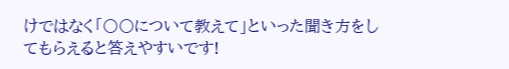けではなく「〇〇について教えて」といった聞き方をしてもらえると答えやすいです!